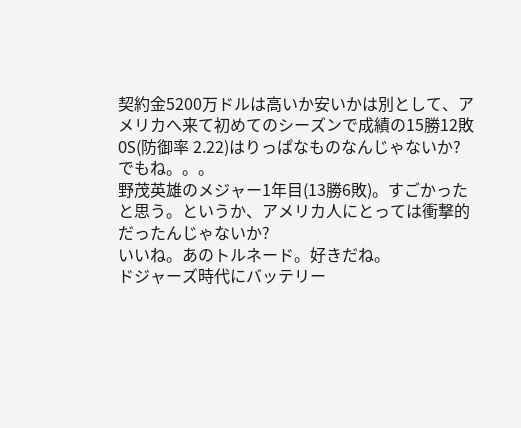契約金5200万ドルは高いか安いかは別として、アメリカへ来て初めてのシーズンで成績の15勝12敗0S(防御率 2.22)はりっぱなものなんじゃないか?
でもね。。。
野茂英雄のメジャー1年目(13勝6敗)。すごかったと思う。というか、アメリカ人にとっては衝撃的だったんじゃないか?
いいね。あのトルネード。好きだね。
ドジャーズ時代にバッテリー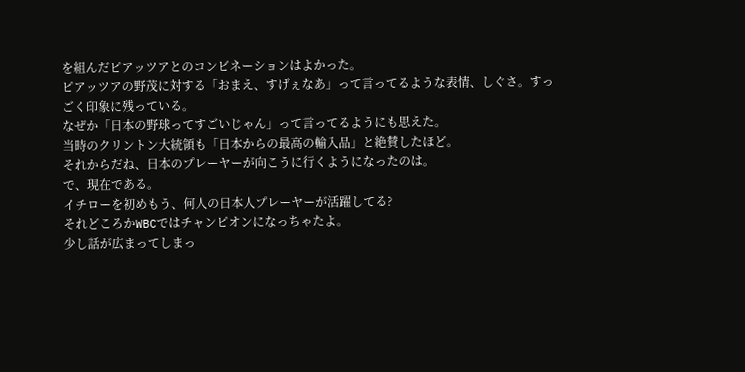を組んだピアッツアとのコンビネーションはよかった。
ピアッツアの野茂に対する「おまえ、すげぇなあ」って言ってるような表情、しぐさ。すっごく印象に残っている。
なぜか「日本の野球ってすごいじゃん」って言ってるようにも思えた。
当時のクリントン大統領も「日本からの最高の輸入品」と絶賛したほど。
それからだね、日本のプレーヤーが向こうに行くようになったのは。
で、現在である。
イチローを初めもう、何人の日本人プレーヤーが活躍してる?
それどころかWBCではチャンピオンになっちゃたよ。
少し話が広まってしまっ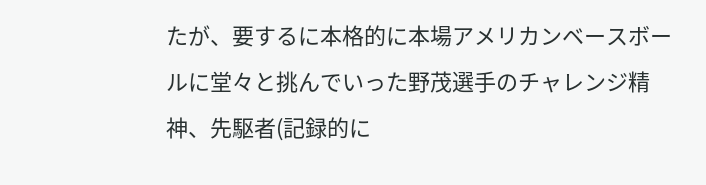たが、要するに本格的に本場アメリカンベースボールに堂々と挑んでいった野茂選手のチャレンジ精神、先駆者(記録的に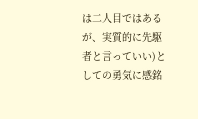は二人目ではあるが、実質的に先駆者と言っていい)としての勇気に感銘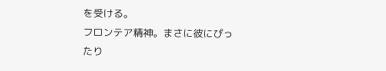を受ける。
フロンテア精神。まさに彼にぴったり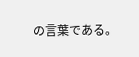の言葉である。